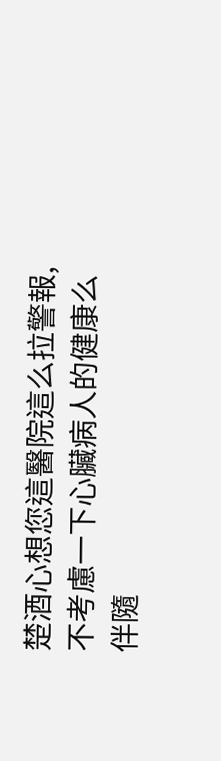楚酒心想您這醫院這么拉警報,不考慮一下心臟病人的健康么
伴隨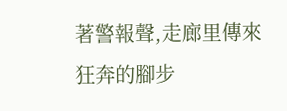著警報聲,走廊里傳來狂奔的腳步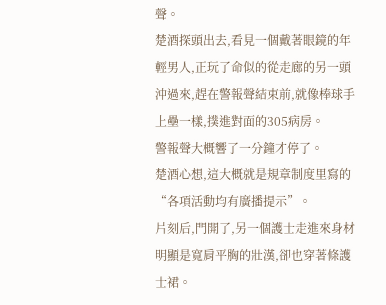聲。
楚酒探頭出去,看見一個戴著眼鏡的年輕男人,正玩了命似的從走廊的另一頭沖過來,趕在警報聲結束前,就像棒球手上壘一樣,撲進對面的305病房。
警報聲大概響了一分鐘才停了。
楚酒心想,這大概就是規章制度里寫的“各項活動均有廣播提示”。
片刻后,門開了,另一個護士走進來身材明顯是寬肩平胸的壯漢,卻也穿著條護士裙。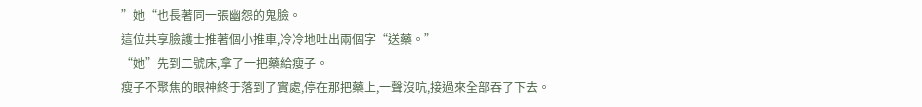”她“也長著同一張幽怨的鬼臉。
這位共享臉護士推著個小推車,冷冷地吐出兩個字“送藥。”
“她”先到二號床,拿了一把藥給瘦子。
瘦子不聚焦的眼神終于落到了實處,停在那把藥上,一聲沒吭,接過來全部吞了下去。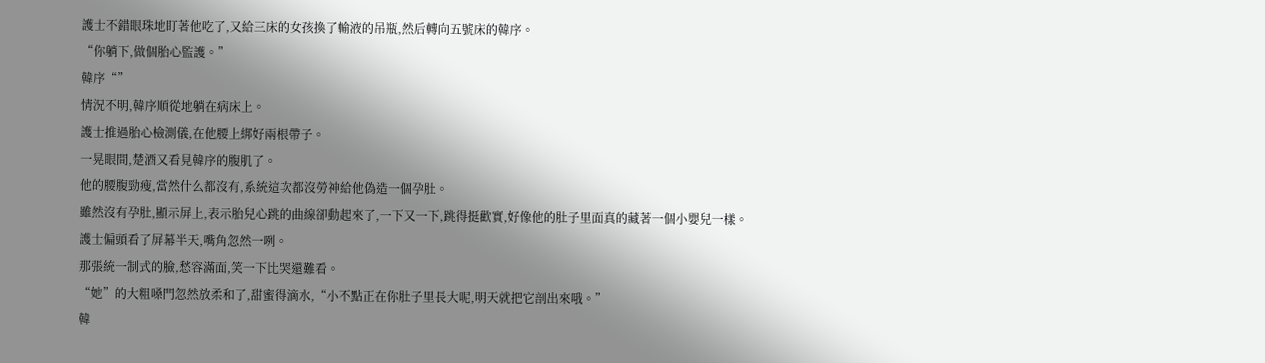護士不錯眼珠地盯著他吃了,又給三床的女孩換了輸液的吊瓶,然后轉向五號床的韓序。
“你躺下,做個胎心監護。”
韓序“”
情況不明,韓序順從地躺在病床上。
護士推過胎心檢測儀,在他腰上綁好兩根帶子。
一晃眼間,楚酒又看見韓序的腹肌了。
他的腰腹勁瘦,當然什么都沒有,系統這次都沒勞神給他偽造一個孕肚。
雖然沒有孕肚,顯示屏上,表示胎兒心跳的曲線卻動起來了,一下又一下,跳得挺歡實,好像他的肚子里面真的藏著一個小嬰兒一樣。
護士偏頭看了屏幕半天,嘴角忽然一咧。
那張統一制式的臉,愁容滿面,笑一下比哭還難看。
“她”的大粗嗓門忽然放柔和了,甜蜜得滴水,“小不點正在你肚子里長大呢,明天就把它剖出來哦。”
韓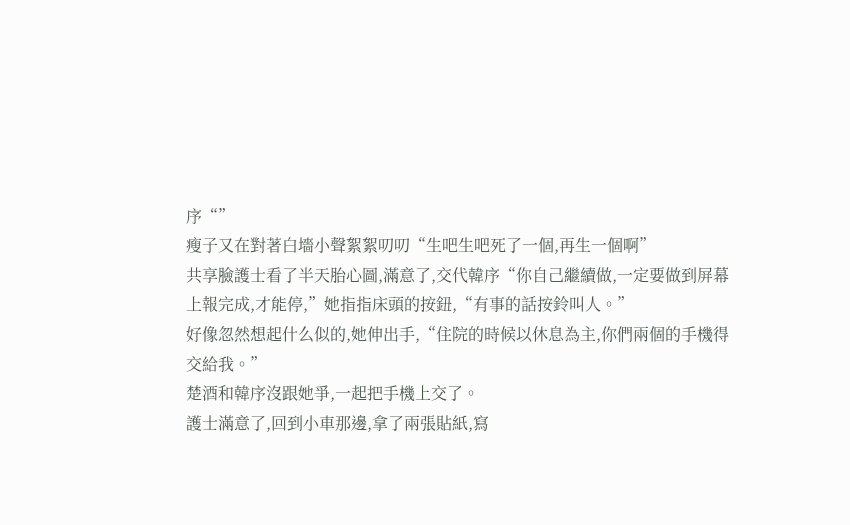序“”
瘦子又在對著白墻小聲絮絮叨叨“生吧生吧死了一個,再生一個啊”
共享臉護士看了半天胎心圖,滿意了,交代韓序“你自己繼續做,一定要做到屏幕上報完成,才能停,”她指指床頭的按鈕,“有事的話按鈴叫人。”
好像忽然想起什么似的,她伸出手,“住院的時候以休息為主,你們兩個的手機得交給我。”
楚酒和韓序沒跟她爭,一起把手機上交了。
護士滿意了,回到小車那邊,拿了兩張貼紙,寫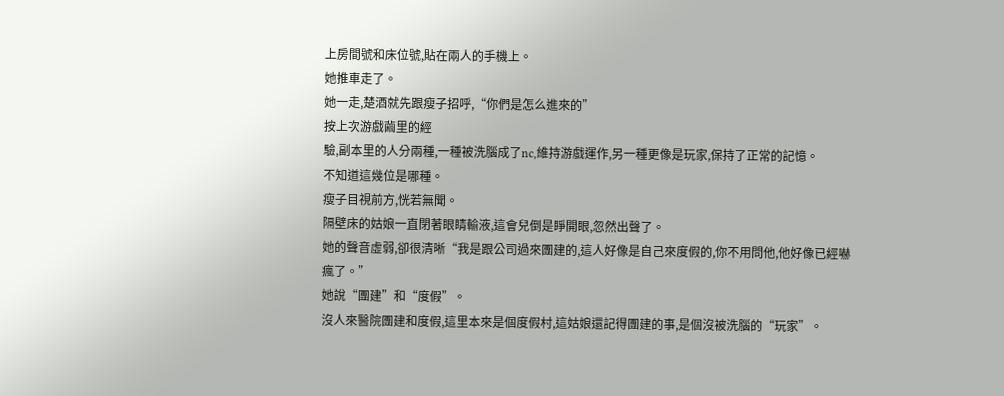上房間號和床位號,貼在兩人的手機上。
她推車走了。
她一走,楚酒就先跟瘦子招呼,“你們是怎么進來的”
按上次游戲繭里的經
驗,副本里的人分兩種,一種被洗腦成了nc,維持游戲運作,另一種更像是玩家,保持了正常的記憶。
不知道這幾位是哪種。
瘦子目視前方,恍若無聞。
隔壁床的姑娘一直閉著眼睛輸液,這會兒倒是睜開眼,忽然出聲了。
她的聲音虛弱,卻很清晰“我是跟公司過來團建的,這人好像是自己來度假的,你不用問他,他好像已經嚇瘋了。”
她說“團建”和“度假”。
沒人來醫院團建和度假,這里本來是個度假村,這姑娘還記得團建的事,是個沒被洗腦的“玩家”。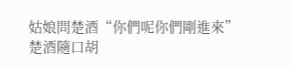姑娘問楚酒“你們呢你們剛進來”
楚酒隨口胡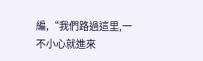編,“我們路過這里,一不小心就進來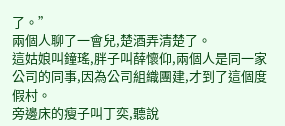了。”
兩個人聊了一會兒,楚酒弄清楚了。
這姑娘叫鐘瑤,胖子叫薛懷仰,兩個人是同一家公司的同事,因為公司組織團建,才到了這個度假村。
旁邊床的瘦子叫丁奕,聽說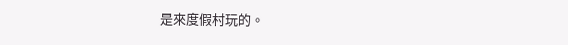是來度假村玩的。